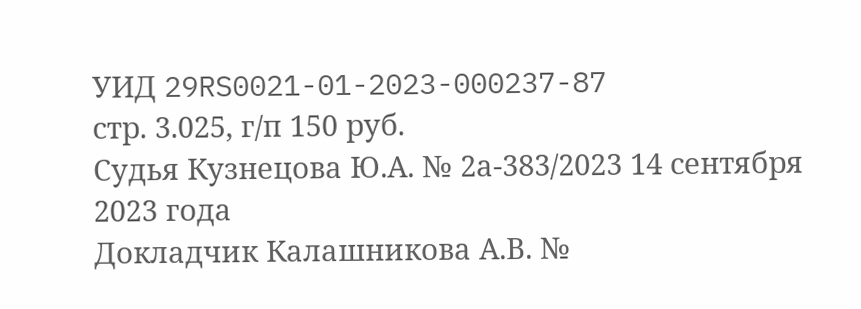УИД 29RS0021-01-2023-000237-87
стр. 3.025, г/п 150 руб.
Судья Кузнецова Ю.А. № 2а-383/2023 14 сентября 2023 года
Докладчик Калашникова А.В. №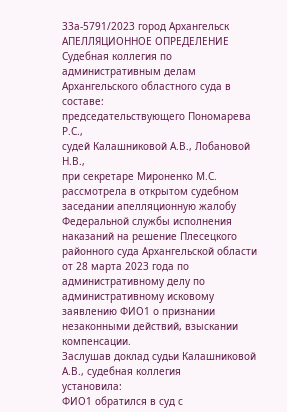33а-5791/2023 город Архангельск
АПЕЛЛЯЦИОННОЕ ОПРЕДЕЛЕНИЕ
Судебная коллегия по административным делам Архангельского областного суда в составе:
председательствующего Пономарева Р.С.,
судей Калашниковой А.В., Лобановой Н.В.,
при секретаре Мироненко М.С.
рассмотрела в открытом судебном заседании апелляционную жалобу Федеральной службы исполнения наказаний на решение Плесецкого районного суда Архангельской области от 28 марта 2023 года по административному делу по административному исковому заявлению ФИО1 о признании незаконными действий, взыскании компенсации.
Заслушав доклад судьи Калашниковой А.В., судебная коллегия
установила:
ФИО1 обратился в суд с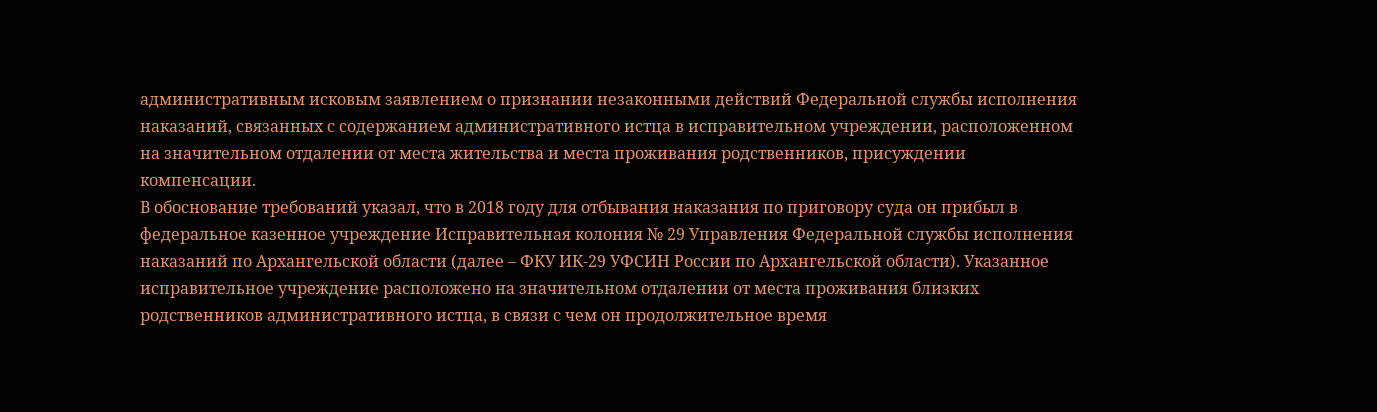административным исковым заявлением о признании незаконными действий Федеральной службы исполнения наказаний, связанных с содержанием административного истца в исправительном учреждении, расположенном на значительном отдалении от места жительства и места проживания родственников, присуждении компенсации.
В обоснование требований указал, что в 2018 году для отбывания наказания по приговору суда он прибыл в федеральное казенное учреждение Исправительная колония № 29 Управления Федеральной службы исполнения наказаний по Архангельской области (далее – ФКУ ИК-29 УФСИН России по Архангельской области). Указанное исправительное учреждение расположено на значительном отдалении от места проживания близких родственников административного истца, в связи с чем он продолжительное время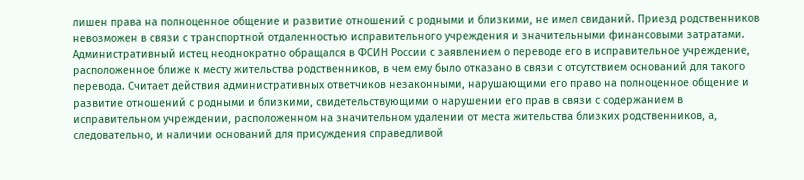лишен права на полноценное общение и развитие отношений с родными и близкими, не имел свиданий. Приезд родственников невозможен в связи с транспортной отдаленностью исправительного учреждения и значительными финансовыми затратами. Административный истец неоднократно обращался в ФСИН России с заявлением о переводе его в исправительное учреждение, расположенное ближе к месту жительства родственников, в чем ему было отказано в связи с отсутствием оснований для такого перевода. Считает действия административных ответчиков незаконными, нарушающими его право на полноценное общение и развитие отношений с родными и близкими, свидетельствующими о нарушении его прав в связи с содержанием в исправительном учреждении, расположенном на значительном удалении от места жительства близких родственников, а, следовательно, и наличии оснований для присуждения справедливой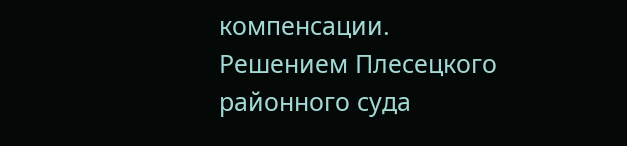компенсации.
Решением Плесецкого районного суда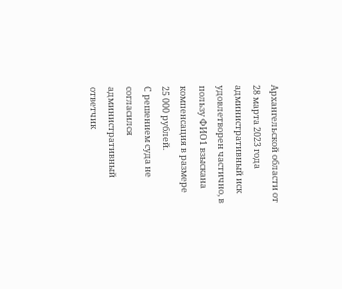Архангельской области от 28 марта 2023 года административный иск удовлетворен частично, в пользу ФИО1 взыскана компенсация в размере 25 000 рублей.
С решением суда не согласился административный ответчик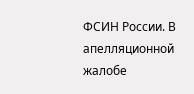ФСИН России. В апелляционной жалобе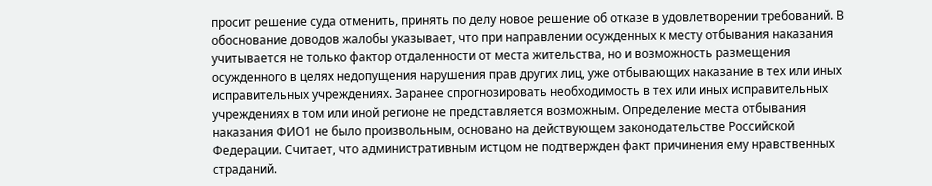просит решение суда отменить, принять по делу новое решение об отказе в удовлетворении требований. В обоснование доводов жалобы указывает, что при направлении осужденных к месту отбывания наказания учитывается не только фактор отдаленности от места жительства, но и возможность размещения осужденного в целях недопущения нарушения прав других лиц, уже отбывающих наказание в тех или иных исправительных учреждениях. Заранее спрогнозировать необходимость в тех или иных исправительных учреждениях в том или иной регионе не представляется возможным. Определение места отбывания наказания ФИО1 не было произвольным, основано на действующем законодательстве Российской Федерации. Считает, что административным истцом не подтвержден факт причинения ему нравственных страданий.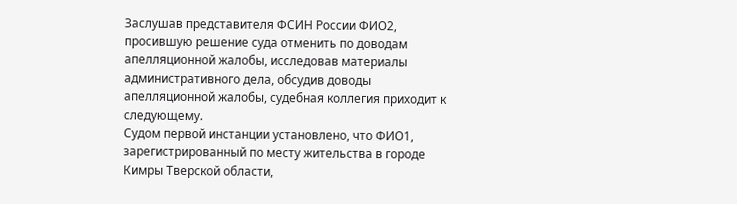Заслушав представителя ФСИН России ФИО2, просившую решение суда отменить по доводам апелляционной жалобы, исследовав материалы административного дела, обсудив доводы апелляционной жалобы, судебная коллегия приходит к следующему.
Судом первой инстанции установлено, что ФИО1, зарегистрированный по месту жительства в городе Кимры Тверской области,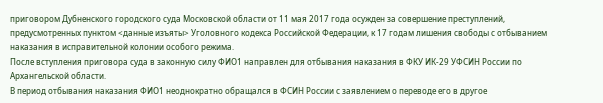приговором Дубненского городского суда Московской области от 11 мая 2017 года осужден за совершение преступлений, предусмотренных пунктом <данные изъяты> Уголовного кодекса Российской Федерации, к 17 годам лишения свободы с отбыванием наказания в исправительной колонии особого режима.
После вступления приговора суда в законную силу ФИО1 направлен для отбывания наказания в ФКУ ИК-29 УФСИН России по Архангельской области.
В период отбывания наказания ФИО1 неоднократно обращался в ФСИН России с заявлением о переводе его в другое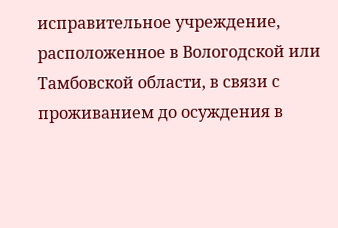исправительное учреждение, расположенное в Вологодской или Тамбовской области, в связи с проживанием до осуждения в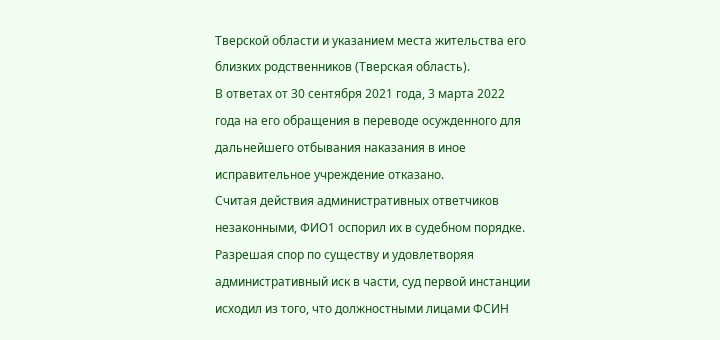Тверской области и указанием места жительства его близких родственников (Тверская область).
В ответах от 30 сентября 2021 года, 3 марта 2022 года на его обращения в переводе осужденного для дальнейшего отбывания наказания в иное исправительное учреждение отказано.
Считая действия административных ответчиков незаконными, ФИО1 оспорил их в судебном порядке.
Разрешая спор по существу и удовлетворяя административный иск в части, суд первой инстанции исходил из того, что должностными лицами ФСИН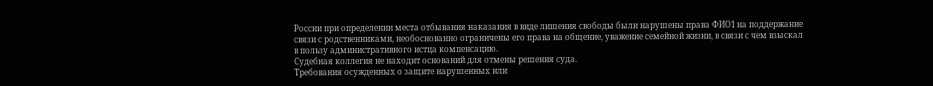России при определении места отбывания наказания в виде лишения свободы были нарушены права ФИО1 на поддержание связи с родственниками, необоснованно ограничены его права на общение, уважение семейной жизни, в связи с чем взыскал в пользу административного истца компенсацию.
Судебная коллегия не находит оснований для отмены решения суда.
Требования осужденных о защите нарушенных или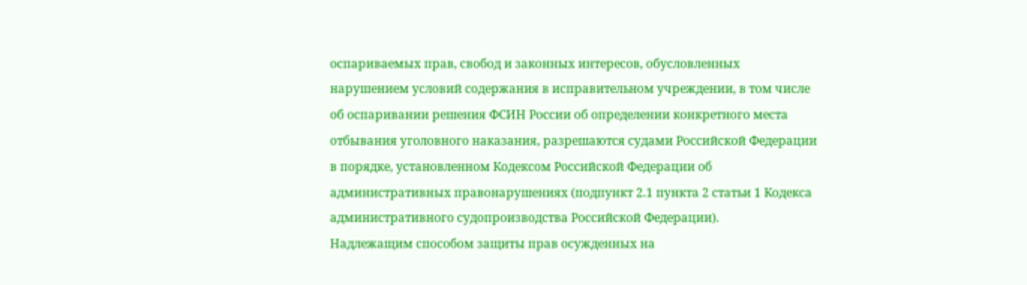оспариваемых прав, свобод и законных интересов, обусловленных нарушением условий содержания в исправительном учреждении, в том числе об оспаривании решения ФСИН России об определении конкретного места отбывания уголовного наказания, разрешаются судами Российской Федерации в порядке, установленном Кодексом Российской Федерации об административных правонарушениях (подпункт 2.1 пункта 2 статьи 1 Кодекса административного судопроизводства Российской Федерации).
Надлежащим способом защиты прав осужденных на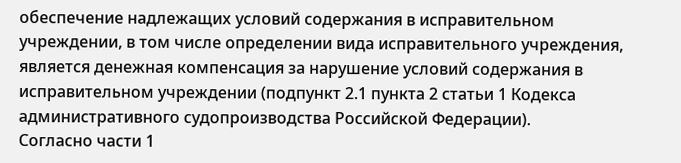обеспечение надлежащих условий содержания в исправительном учреждении, в том числе определении вида исправительного учреждения, является денежная компенсация за нарушение условий содержания в исправительном учреждении (подпункт 2.1 пункта 2 статьи 1 Кодекса административного судопроизводства Российской Федерации).
Согласно части 1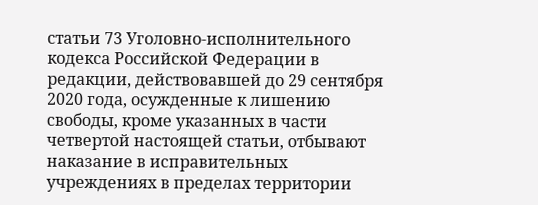статьи 73 Уголовно-исполнительного кодекса Российской Федерации в редакции, действовавшей до 29 сентября 2020 года, осужденные к лишению свободы, кроме указанных в части четвертой настоящей статьи, отбывают наказание в исправительных учреждениях в пределах территории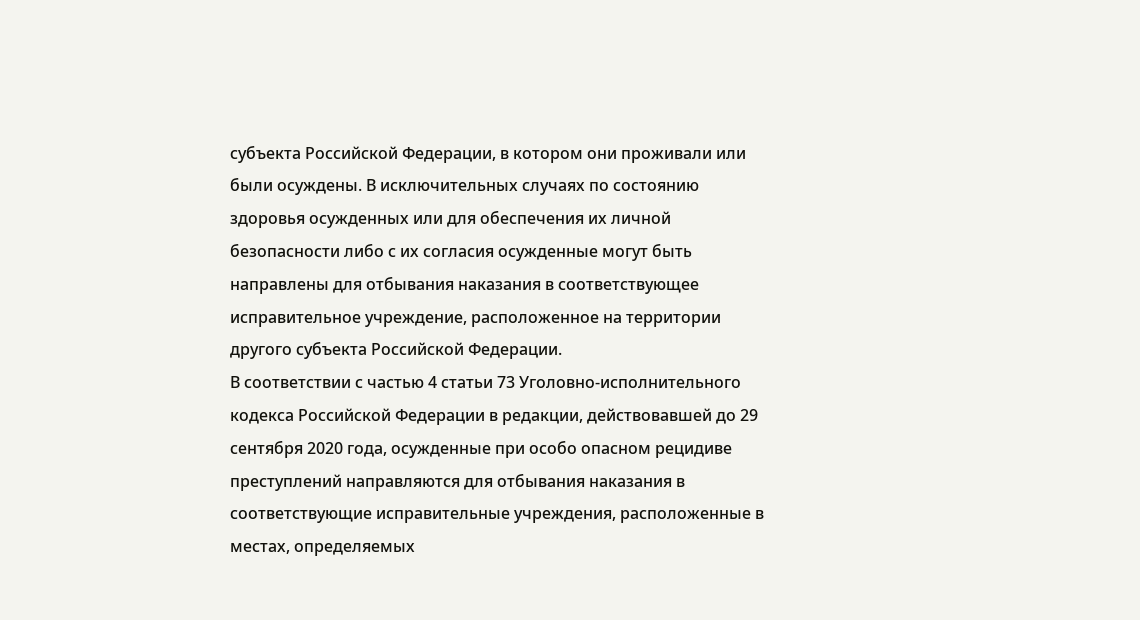субъекта Российской Федерации, в котором они проживали или были осуждены. В исключительных случаях по состоянию здоровья осужденных или для обеспечения их личной безопасности либо с их согласия осужденные могут быть направлены для отбывания наказания в соответствующее исправительное учреждение, расположенное на территории другого субъекта Российской Федерации.
В соответствии с частью 4 статьи 73 Уголовно-исполнительного кодекса Российской Федерации в редакции, действовавшей до 29 сентября 2020 года, осужденные при особо опасном рецидиве преступлений направляются для отбывания наказания в соответствующие исправительные учреждения, расположенные в местах, определяемых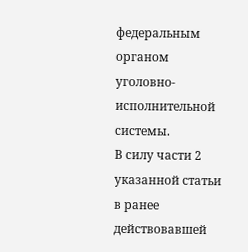федеральным органом уголовно-исполнительной системы.
В силу части 2 указанной статьи в ранее действовавшей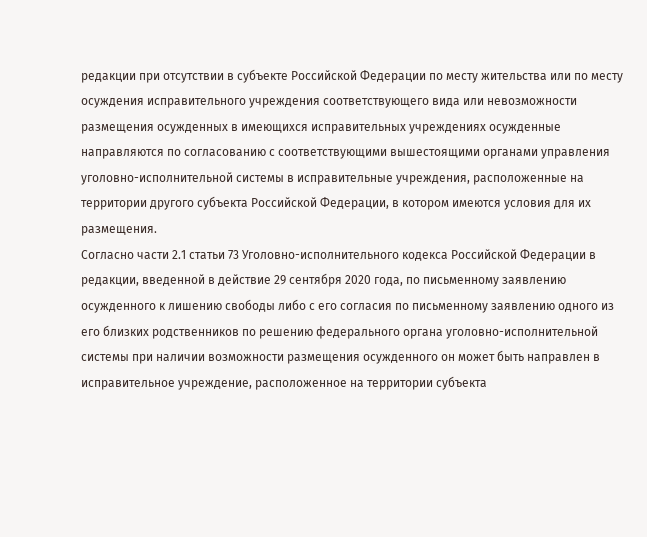редакции при отсутствии в субъекте Российской Федерации по месту жительства или по месту осуждения исправительного учреждения соответствующего вида или невозможности размещения осужденных в имеющихся исправительных учреждениях осужденные направляются по согласованию с соответствующими вышестоящими органами управления уголовно-исполнительной системы в исправительные учреждения, расположенные на территории другого субъекта Российской Федерации, в котором имеются условия для их размещения.
Согласно части 2.1 статьи 73 Уголовно-исполнительного кодекса Российской Федерации в редакции, введенной в действие 29 сентября 2020 года, по письменному заявлению осужденного к лишению свободы либо с его согласия по письменному заявлению одного из его близких родственников по решению федерального органа уголовно-исполнительной системы при наличии возможности размещения осужденного он может быть направлен в исправительное учреждение, расположенное на территории субъекта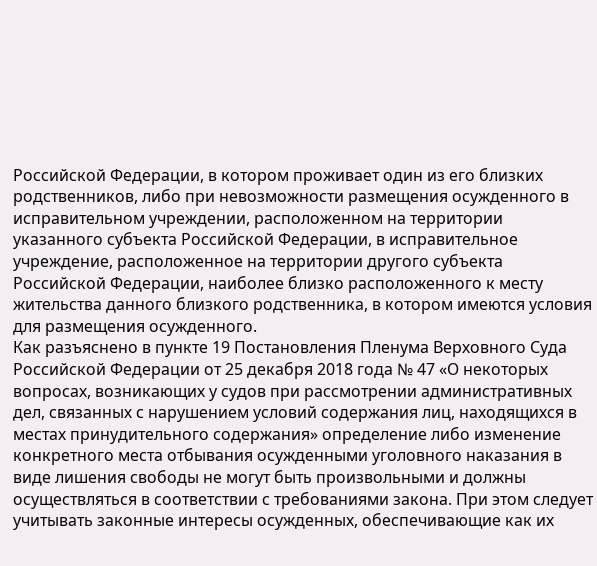Российской Федерации, в котором проживает один из его близких родственников, либо при невозможности размещения осужденного в исправительном учреждении, расположенном на территории указанного субъекта Российской Федерации, в исправительное учреждение, расположенное на территории другого субъекта Российской Федерации, наиболее близко расположенного к месту жительства данного близкого родственника, в котором имеются условия для размещения осужденного.
Как разъяснено в пункте 19 Постановления Пленума Верховного Суда Российской Федерации от 25 декабря 2018 года № 47 «О некоторых вопросах, возникающих у судов при рассмотрении административных дел, связанных с нарушением условий содержания лиц, находящихся в местах принудительного содержания» определение либо изменение конкретного места отбывания осужденными уголовного наказания в виде лишения свободы не могут быть произвольными и должны осуществляться в соответствии с требованиями закона. При этом следует учитывать законные интересы осужденных, обеспечивающие как их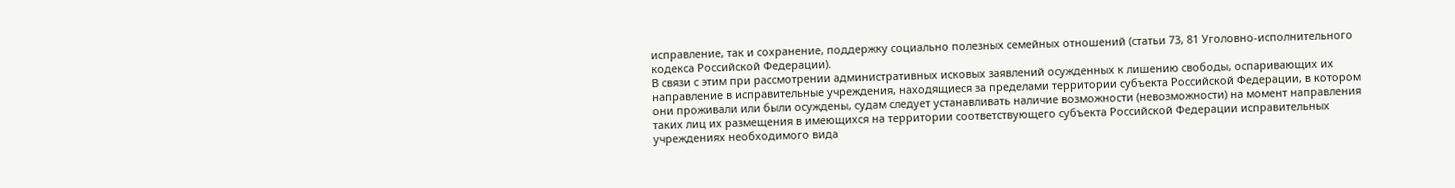исправление, так и сохранение, поддержку социально полезных семейных отношений (статьи 73, 81 Уголовно-исполнительного кодекса Российской Федерации).
В связи с этим при рассмотрении административных исковых заявлений осужденных к лишению свободы, оспаривающих их направление в исправительные учреждения, находящиеся за пределами территории субъекта Российской Федерации, в котором они проживали или были осуждены, судам следует устанавливать наличие возможности (невозможности) на момент направления таких лиц их размещения в имеющихся на территории соответствующего субъекта Российской Федерации исправительных учреждениях необходимого вида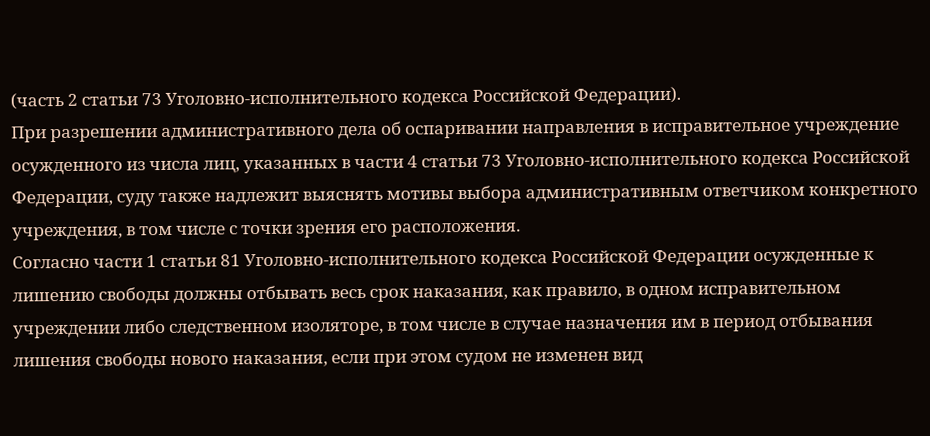(часть 2 статьи 73 Уголовно-исполнительного кодекса Российской Федерации).
При разрешении административного дела об оспаривании направления в исправительное учреждение осужденного из числа лиц, указанных в части 4 статьи 73 Уголовно-исполнительного кодекса Российской Федерации, суду также надлежит выяснять мотивы выбора административным ответчиком конкретного учреждения, в том числе с точки зрения его расположения.
Согласно части 1 статьи 81 Уголовно-исполнительного кодекса Российской Федерации осужденные к лишению свободы должны отбывать весь срок наказания, как правило, в одном исправительном учреждении либо следственном изоляторе, в том числе в случае назначения им в период отбывания лишения свободы нового наказания, если при этом судом не изменен вид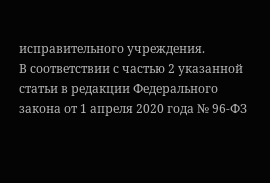исправительного учреждения.
В соответствии с частью 2 указанной статьи в редакции Федерального закона от 1 апреля 2020 года № 96-ФЗ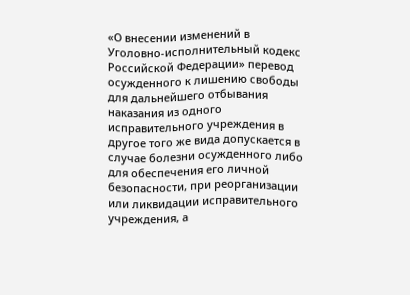«О внесении изменений в Уголовно-исполнительный кодекс Российской Федерации» перевод осужденного к лишению свободы для дальнейшего отбывания наказания из одного исправительного учреждения в другое того же вида допускается в случае болезни осужденного либо для обеспечения его личной безопасности, при реорганизации или ликвидации исправительного учреждения, а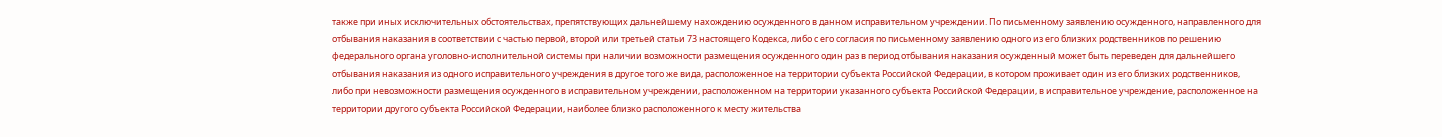также при иных исключительных обстоятельствах, препятствующих дальнейшему нахождению осужденного в данном исправительном учреждении. По письменному заявлению осужденного, направленного для отбывания наказания в соответствии с частью первой, второй или третьей статьи 73 настоящего Кодекса, либо с его согласия по письменному заявлению одного из его близких родственников по решению федерального органа уголовно-исполнительной системы при наличии возможности размещения осужденного один раз в период отбывания наказания осужденный может быть переведен для дальнейшего отбывания наказания из одного исправительного учреждения в другое того же вида, расположенное на территории субъекта Российской Федерации, в котором проживает один из его близких родственников, либо при невозможности размещения осужденного в исправительном учреждении, расположенном на территории указанного субъекта Российской Федерации, в исправительное учреждение, расположенное на территории другого субъекта Российской Федерации, наиболее близко расположенного к месту жительства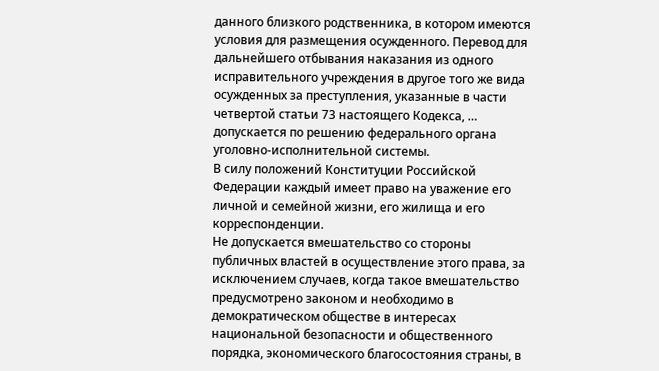данного близкого родственника, в котором имеются условия для размещения осужденного. Перевод для дальнейшего отбывания наказания из одного исправительного учреждения в другое того же вида осужденных за преступления, указанные в части четвертой статьи 73 настоящего Кодекса, … допускается по решению федерального органа уголовно-исполнительной системы.
В силу положений Конституции Российской Федерации каждый имеет право на уважение его личной и семейной жизни, его жилища и его корреспонденции.
Не допускается вмешательство со стороны публичных властей в осуществление этого права, за исключением случаев, когда такое вмешательство предусмотрено законом и необходимо в демократическом обществе в интересах национальной безопасности и общественного порядка, экономического благосостояния страны, в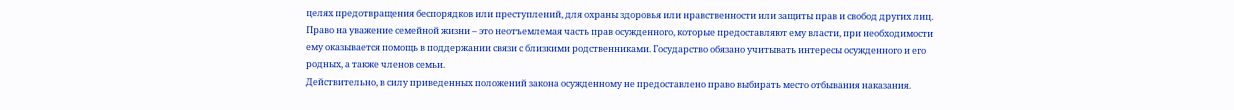целях предотвращения беспорядков или преступлений, для охраны здоровья или нравственности или защиты прав и свобод других лиц.
Право на уважение семейной жизни – это неотъемлемая часть прав осужденного, которые предоставляют ему власти, при необходимости ему оказывается помощь в поддержании связи с близкими родственниками. Государство обязано учитывать интересы осужденного и его родных, а также членов семьи.
Действительно, в силу приведенных положений закона осужденному не предоставлено право выбирать место отбывания наказания.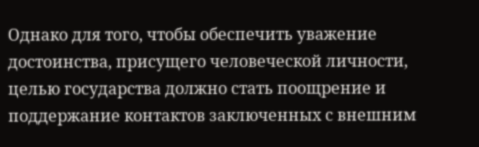Однако для того, чтобы обеспечить уважение достоинства, присущего человеческой личности, целью государства должно стать поощрение и поддержание контактов заключенных с внешним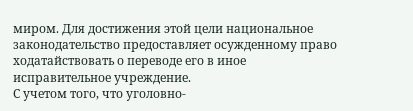миром. Для достижения этой цели национальное законодательство предоставляет осужденному право ходатайствовать о переводе его в иное исправительное учреждение.
С учетом того, что уголовно-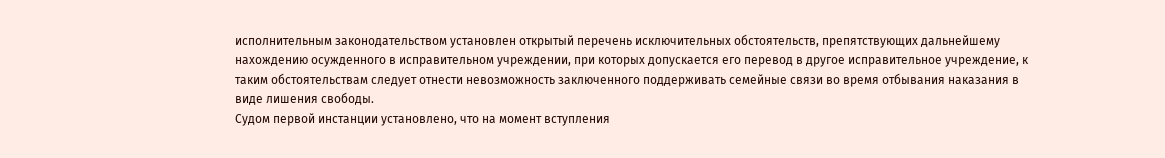исполнительным законодательством установлен открытый перечень исключительных обстоятельств, препятствующих дальнейшему нахождению осужденного в исправительном учреждении, при которых допускается его перевод в другое исправительное учреждение, к таким обстоятельствам следует отнести невозможность заключенного поддерживать семейные связи во время отбывания наказания в виде лишения свободы.
Судом первой инстанции установлено, что на момент вступления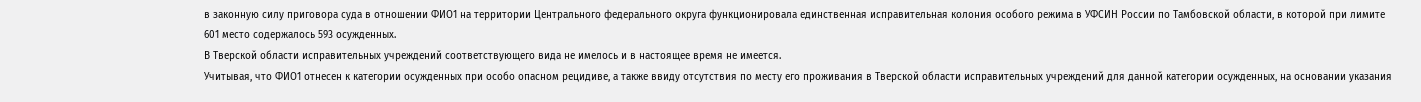в законную силу приговора суда в отношении ФИО1 на территории Центрального федерального округа функционировала единственная исправительная колония особого режима в УФСИН России по Тамбовской области, в которой при лимите 601 место содержалось 593 осужденных.
В Тверской области исправительных учреждений соответствующего вида не имелось и в настоящее время не имеется.
Учитывая, что ФИО1 отнесен к категории осужденных при особо опасном рецидиве, а также ввиду отсутствия по месту его проживания в Тверской области исправительных учреждений для данной категории осужденных, на основании указания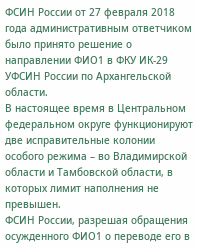ФСИН России от 27 февраля 2018 года административным ответчиком было принято решение о направлении ФИО1 в ФКУ ИК-29 УФСИН России по Архангельской области.
В настоящее время в Центральном федеральном округе функционируют две исправительные колонии особого режима – во Владимирской области и Тамбовской области, в которых лимит наполнения не превышен.
ФСИН России, разрешая обращения осужденного ФИО1 о переводе его в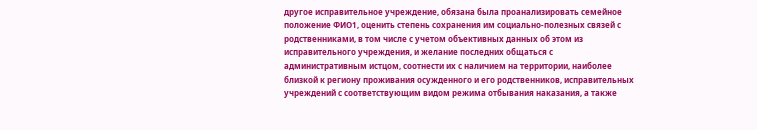другое исправительное учреждение, обязана была проанализировать семейное положение ФИО1, оценить степень сохранения им социально-полезных связей с родственниками, в том числе с учетом объективных данных об этом из исправительного учреждения, и желание последних общаться с административным истцом, соотнести их с наличием на территории, наиболее близкой к региону проживания осужденного и его родственников, исправительных учреждений с соответствующим видом режима отбывания наказания, а также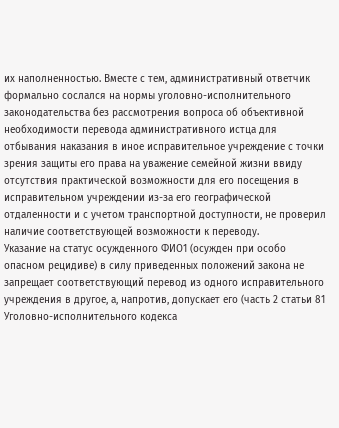их наполненностью. Вместе с тем, административный ответчик формально сослался на нормы уголовно-исполнительного законодательства без рассмотрения вопроса об объективной необходимости перевода административного истца для отбывания наказания в иное исправительное учреждение с точки зрения защиты его права на уважение семейной жизни ввиду отсутствия практической возможности для его посещения в исправительном учреждении из-за его географической отдаленности и с учетом транспортной доступности, не проверил наличие соответствующей возможности к переводу.
Указание на статус осужденного ФИО1 (осужден при особо опасном рецидиве) в силу приведенных положений закона не запрещает соответствующий перевод из одного исправительного учреждения в другое, а, напротив, допускает его (часть 2 статьи 81 Уголовно-исполнительного кодекса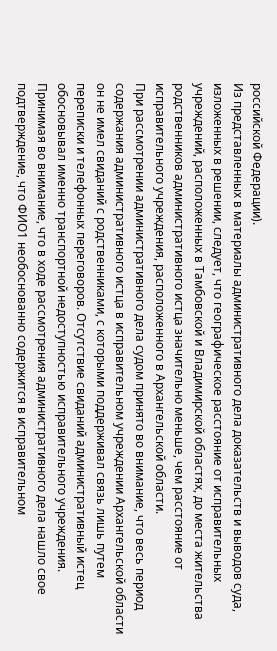российской Федерации).
Из представленных в материалы административного дела доказательств и выводов суда, изложенных в решении, следует, что географическое расстояние от исправительных учреждений, расположенных в Тамбовской и Владимирской областях, до места жительства родственников административного истца значительно меньше, чем расстояние от исправительного учреждения, расположенного в Архангельской области.
При рассмотрении административного дела судом принято во внимание, что весь период содержания административного истца в исправительном учреждении Архангельской области он не имел свиданий с родственниками, с которыми поддерживал связь лишь путем переписки и телефонных переговоров. Отсутствие свиданий административный истец обосновывал именно транспортной недоступностью исправительного учреждения.
Принимая во внимание, что в ходе рассмотрения административного дела нашло свое подтверждение, что ФИО1 необоснованно содержится в исправительном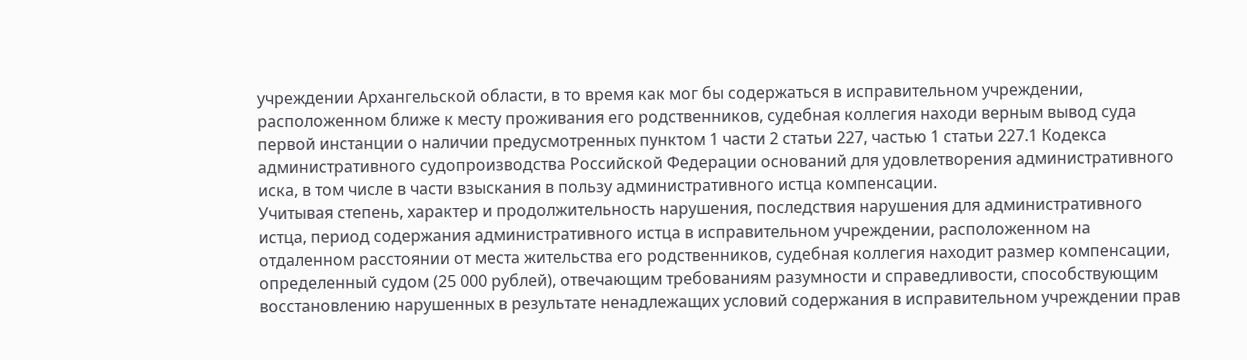учреждении Архангельской области, в то время как мог бы содержаться в исправительном учреждении, расположенном ближе к месту проживания его родственников, судебная коллегия находи верным вывод суда первой инстанции о наличии предусмотренных пунктом 1 части 2 статьи 227, частью 1 статьи 227.1 Кодекса административного судопроизводства Российской Федерации оснований для удовлетворения административного иска, в том числе в части взыскания в пользу административного истца компенсации.
Учитывая степень, характер и продолжительность нарушения, последствия нарушения для административного истца, период содержания административного истца в исправительном учреждении, расположенном на отдаленном расстоянии от места жительства его родственников, судебная коллегия находит размер компенсации, определенный судом (25 000 рублей), отвечающим требованиям разумности и справедливости, способствующим восстановлению нарушенных в результате ненадлежащих условий содержания в исправительном учреждении прав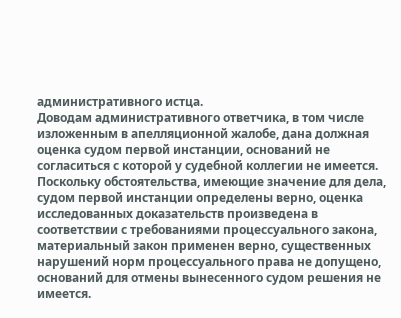административного истца.
Доводам административного ответчика, в том числе изложенным в апелляционной жалобе, дана должная оценка судом первой инстанции, оснований не согласиться с которой у судебной коллегии не имеется.
Поскольку обстоятельства, имеющие значение для дела, судом первой инстанции определены верно, оценка исследованных доказательств произведена в соответствии с требованиями процессуального закона, материальный закон применен верно, существенных нарушений норм процессуального права не допущено, оснований для отмены вынесенного судом решения не имеется.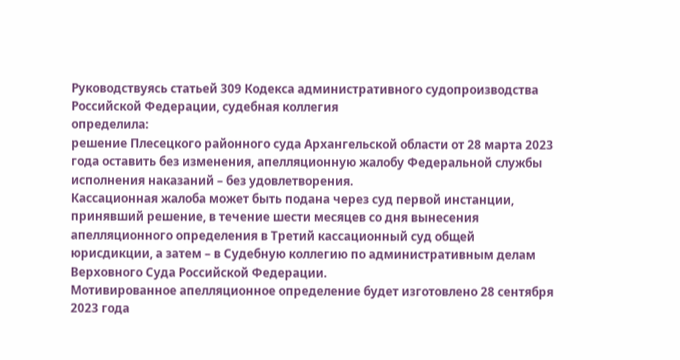Руководствуясь статьей 309 Кодекса административного судопроизводства Российской Федерации, судебная коллегия
определила:
решение Плесецкого районного суда Архангельской области от 28 марта 2023 года оставить без изменения, апелляционную жалобу Федеральной службы исполнения наказаний – без удовлетворения.
Кассационная жалоба может быть подана через суд первой инстанции, принявший решение, в течение шести месяцев со дня вынесения апелляционного определения в Третий кассационный суд общей юрисдикции, а затем – в Судебную коллегию по административным делам Верховного Суда Российской Федерации.
Мотивированное апелляционное определение будет изготовлено 28 сентября 2023 года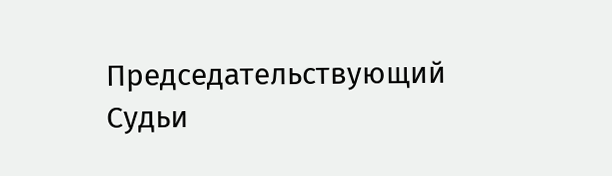Председательствующий
Судьи